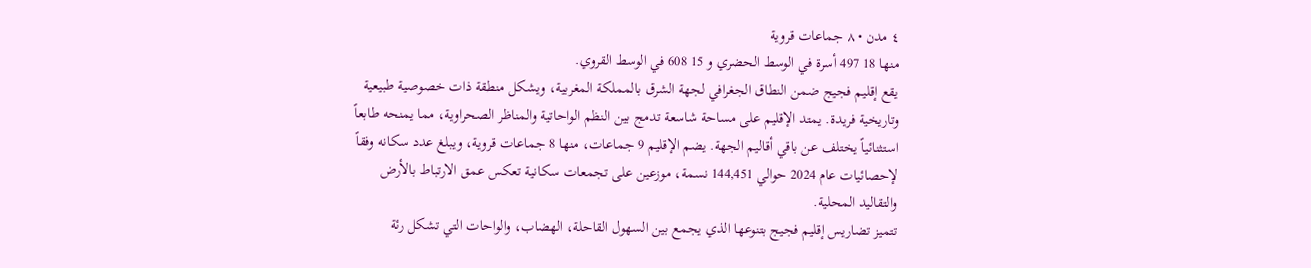٤ مدن • ٨ جماعات قروية
منها 18 497 أسرة في الوسط الحضري و 15 608 في الوسط القروي.
يقع إقليم فجيج ضمن النطاق الجغرافي لجهة الشرق بالمملكة المغربية، ويشكل منطقة ذات خصوصية طبيعية وتاريخية فريدة. يمتد الإقليم على مساحة شاسعة تدمج بين النظم الواحاتية والمناظر الصحراوية، مما يمنحه طابعاً استثنائياً يختلف عن باقي أقاليم الجهة. يضم الإقليم 9 جماعات، منها 8 جماعات قروية، ويبلغ عدد سكانه وفقاً لإحصائيات عام 2024 حوالي 144,451 نسمة، موزعين على تجمعات سكانية تعكس عمق الارتباط بالأرض والتقاليد المحلية.
تتميز تضاريس إقليم فجيج بتنوعها الذي يجمع بين السهول القاحلة، الهضاب، والواحات التي تشكل رئة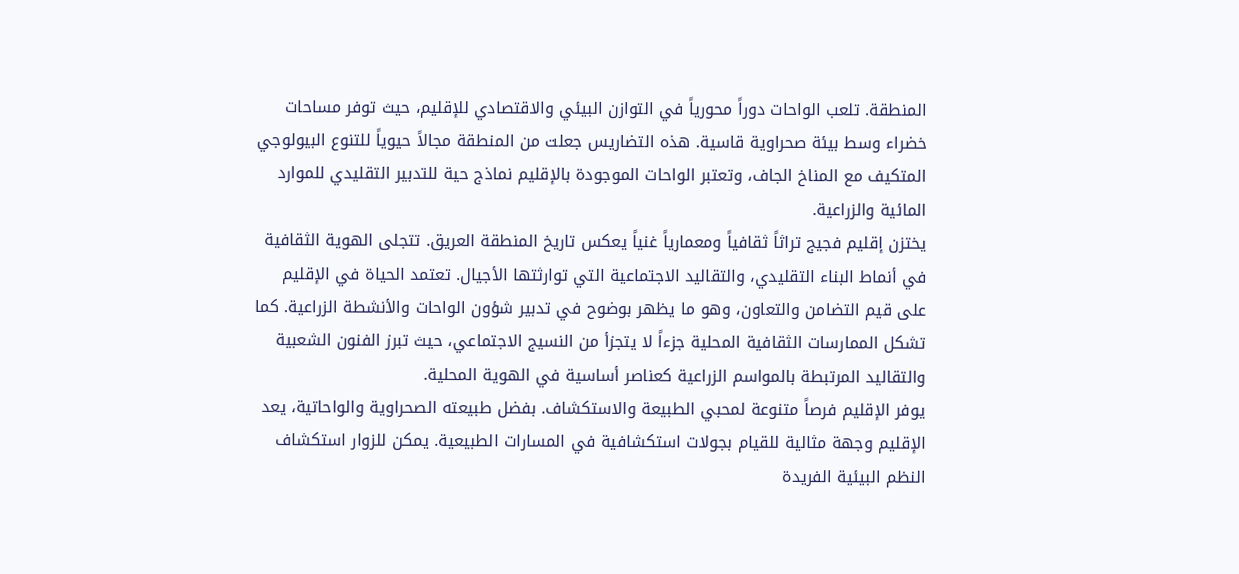المنطقة. تلعب الواحات دوراً محورياً في التوازن البيئي والاقتصادي للإقليم، حيث توفر مساحات خضراء وسط بيئة صحراوية قاسية. هذه التضاريس جعلت من المنطقة مجالاً حيوياً للتنوع البيولوجي المتكيف مع المناخ الجاف، وتعتبر الواحات الموجودة بالإقليم نماذج حية للتدبير التقليدي للموارد المائية والزراعية.
يختزن إقليم فجيج تراثاً ثقافياً ومعمارياً غنياً يعكس تاريخ المنطقة العريق. تتجلى الهوية الثقافية في أنماط البناء التقليدي، والتقاليد الاجتماعية التي توارثتها الأجيال. تعتمد الحياة في الإقليم على قيم التضامن والتعاون، وهو ما يظهر بوضوح في تدبير شؤون الواحات والأنشطة الزراعية. كما تشكل الممارسات الثقافية المحلية جزءاً لا يتجزأ من النسيج الاجتماعي، حيث تبرز الفنون الشعبية والتقاليد المرتبطة بالمواسم الزراعية كعناصر أساسية في الهوية المحلية.
يوفر الإقليم فرصاً متنوعة لمحبي الطبيعة والاستكشاف. بفضل طبيعته الصحراوية والواحاتية، يعد الإقليم وجهة مثالية للقيام بجولات استكشافية في المسارات الطبيعية. يمكن للزوار استكشاف النظم البيئية الفريدة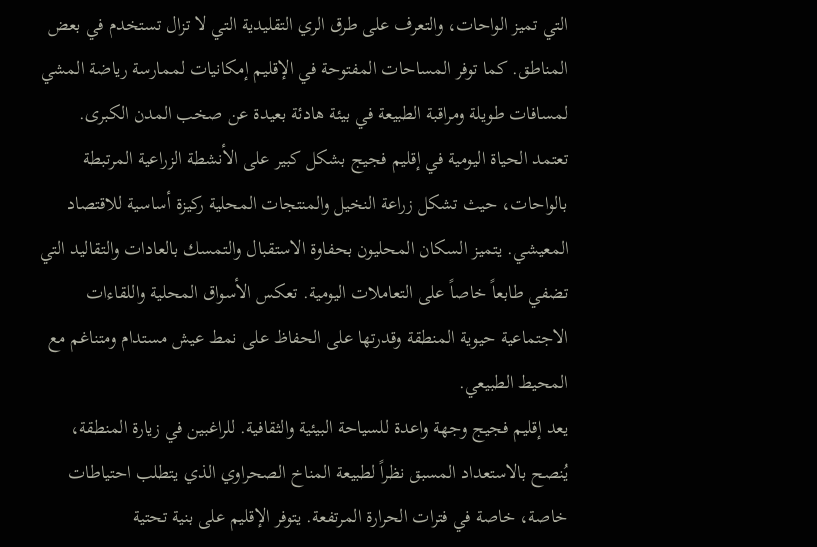التي تميز الواحات، والتعرف على طرق الري التقليدية التي لا تزال تستخدم في بعض المناطق. كما توفر المساحات المفتوحة في الإقليم إمكانيات لممارسة رياضة المشي لمسافات طويلة ومراقبة الطبيعة في بيئة هادئة بعيدة عن صخب المدن الكبرى.
تعتمد الحياة اليومية في إقليم فجيج بشكل كبير على الأنشطة الزراعية المرتبطة بالواحات، حيث تشكل زراعة النخيل والمنتجات المحلية ركيزة أساسية للاقتصاد المعيشي. يتميز السكان المحليون بحفاوة الاستقبال والتمسك بالعادات والتقاليد التي تضفي طابعاً خاصاً على التعاملات اليومية. تعكس الأسواق المحلية واللقاءات الاجتماعية حيوية المنطقة وقدرتها على الحفاظ على نمط عيش مستدام ومتناغم مع المحيط الطبيعي.
يعد إقليم فجيج وجهة واعدة للسياحة البيئية والثقافية. للراغبين في زيارة المنطقة، يُنصح بالاستعداد المسبق نظراً لطبيعة المناخ الصحراوي الذي يتطلب احتياطات خاصة، خاصة في فترات الحرارة المرتفعة. يتوفر الإقليم على بنية تحتية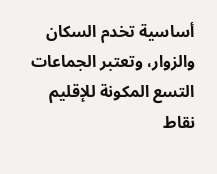أساسية تخدم السكان والزوار، وتعتبر الجماعات التسع المكونة للإقليم نقاط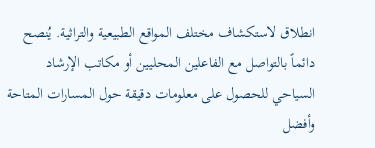انطلاق لاستكشاف مختلف المواقع الطبيعية والتراثية. يُنصح دائماً بالتواصل مع الفاعلين المحليين أو مكاتب الإرشاد السياحي للحصول على معلومات دقيقة حول المسارات المتاحة وأفضل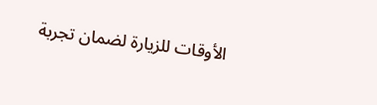الأوقات للزيارة لضمان تجربة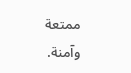ممتعة وآمنة.